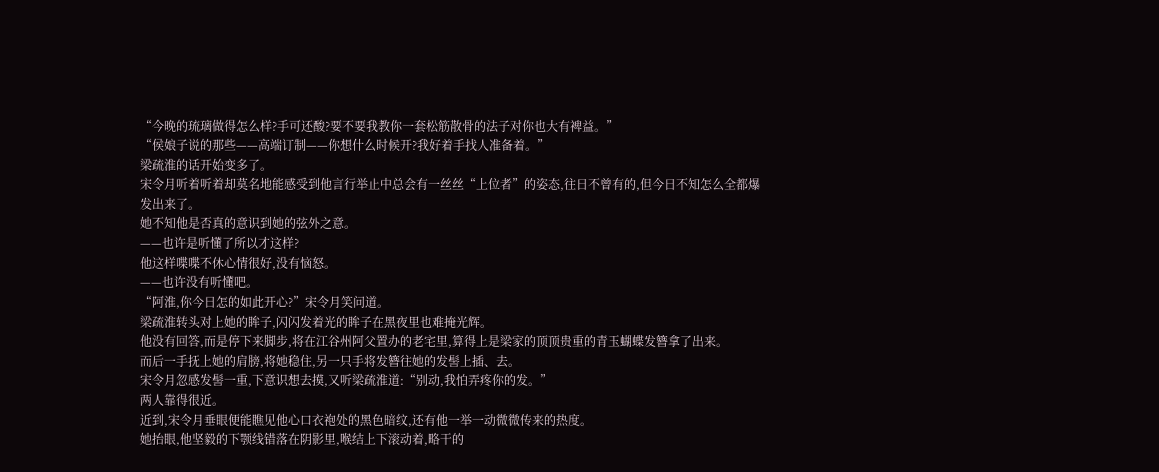“今晚的琉璃做得怎么样?手可还酸?要不要我教你一套松筋散骨的法子对你也大有裨益。”
“侯娘子说的那些——高端订制——你想什么时候开?我好着手找人准备着。”
梁疏淮的话开始变多了。
宋令月听着听着却莫名地能感受到他言行举止中总会有一丝丝“上位者”的姿态,往日不曾有的,但今日不知怎么全都爆发出来了。
她不知他是否真的意识到她的弦外之意。
——也许是听懂了所以才这样?
他这样喋喋不休心情很好,没有恼怒。
——也许没有听懂吧。
“阿淮,你今日怎的如此开心?”宋令月笑问道。
梁疏淮转头对上她的眸子,闪闪发着光的眸子在黑夜里也难掩光辉。
他没有回答,而是停下来脚步,将在江谷州阿父置办的老宅里,算得上是梁家的顶顶贵重的青玉蝴蝶发簪拿了出来。
而后一手抚上她的肩膀,将她稳住,另一只手将发簪往她的发髻上插、去。
宋令月忽感发髻一重,下意识想去摸,又听梁疏淮道:“别动,我怕弄疼你的发。”
两人靠得很近。
近到,宋令月垂眼便能瞧见他心口衣袍处的黑色暗纹,还有他一举一动微微传来的热度。
她抬眼,他坚毅的下颚线错落在阴影里,喉结上下滚动着,略干的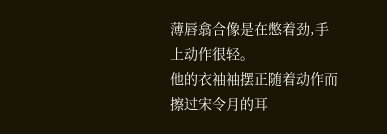薄唇翕合像是在憋着劲,手上动作很轻。
他的衣袖袖摆正随着动作而擦过宋令月的耳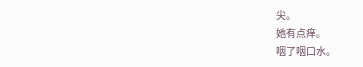尖。
她有点痒。
咽了咽口水。